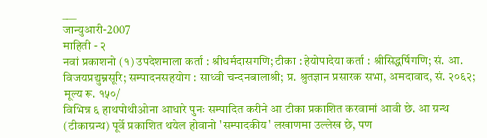___
जान्युआरी-2007
माहिती - २
नवां प्रकाशनो (१) उपदेशमाला कर्ता : श्रीधर्मदासगणि; टीका : हेयोपादेया कर्ता : श्रीसिद्धर्षिगणि; सं. आ. विजयप्रद्युम्नसूरि; सम्पादनसहयोग : साध्वी चन्दनबालाश्री; प्र. श्रुतज्ञान प्रसारक सभा, अमदावाद, सं. २०६२; मूल्य रू. १५०/
विभिन्न ६ हाथपोथीओना आधारे पुनः सम्पादित करीने आ टीका प्रकाशित करवामां आवी छे. आ ग्रन्थ (टीकाग्रन्थ) पूर्वे प्रकाशित थयेल होवानो 'सम्पादकीय' लखाणमा उल्लेख छे, पण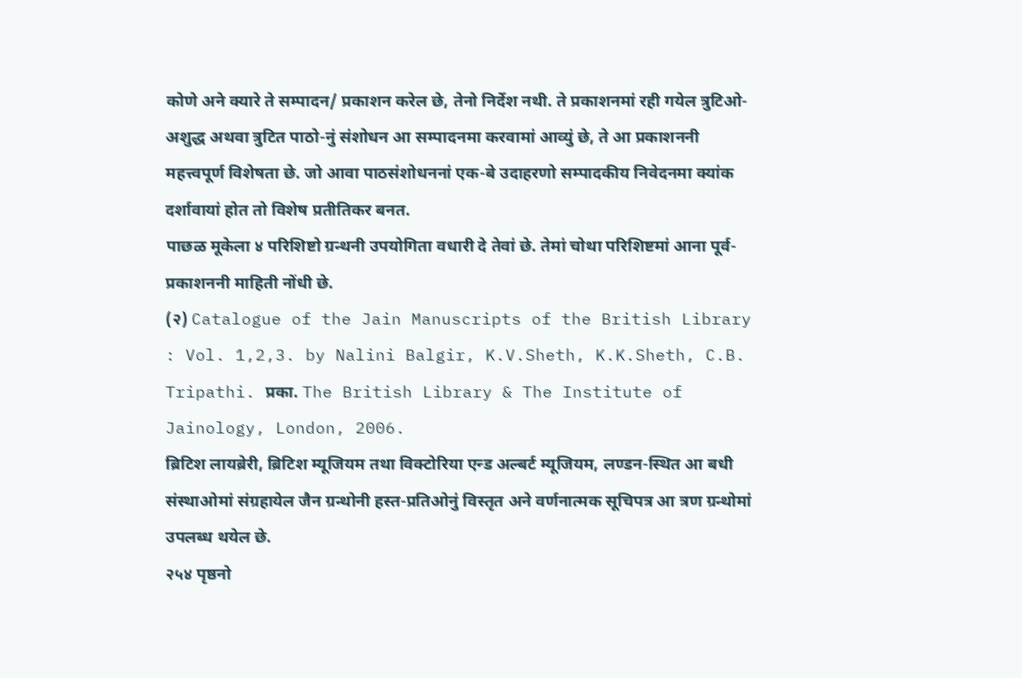कोणे अने क्यारे ते सम्पादन/ प्रकाशन करेल छे, तेनो निर्देश नथी. ते प्रकाशनमां रही गयेल त्रुटिओ-अशुद्ध अथवा त्रुटित पाठो-नुं संशोधन आ सम्पादनमा करवामां आव्युं छे, ते आ प्रकाशननी महत्त्वपूर्ण विशेषता छे. जो आवा पाठसंशोधननां एक-बे उदाहरणो सम्पादकीय निवेदनमा क्यांक दर्शावायां होत तो विशेष प्रतीतिकर बनत.
पाछळ मूकेला ४ परिशिष्टो ग्रन्थनी उपयोगिता वधारी दे तेवां छे. तेमां चोथा परिशिष्टमां आना पूर्व-प्रकाशननी माहिती नोंधी छे.
(२) Catalogue of the Jain Manuscripts of the British Library : Vol. 1,2,3. by Nalini Balgir, K.V.Sheth, K.K.Sheth, C.B. Tripathi. प्रका. The British Library & The Institute of Jainology, London, 2006.
ब्रिटिश लायब्रेरी, ब्रिटिश म्यूजियम तथा विक्टोरिया एन्ड अल्बर्ट म्यूजियम, लण्डन-स्थित आ बधी संस्थाओमां संग्रहायेल जैन ग्रन्थोनी हस्त-प्रतिओनुं विस्तृत अने वर्णनात्मक सूचिपत्र आ त्रण ग्रन्थोमां उपलब्ध थयेल छे.
२५४ पृष्ठनो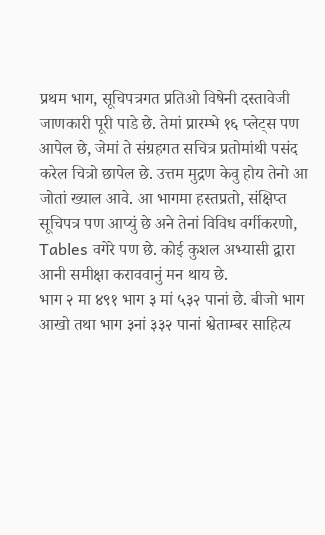प्रथम भाग, सूचिपत्रगत प्रतिओ विषेनी दस्तावेजी जाणकारी पूरी पाडे छे. तेमां प्रारम्भे १६ प्लेट्स पण आपेल छे, जेमां ते संग्रहगत सचित्र प्रतोमांथी पसंद करेल चित्रो छापेल छे. उत्तम मुद्रण केवु होय तेनो आ जोतां ख्याल आवे. आ भागमा हस्तप्रतो, संक्षिप्त सूचिपत्र पण आप्युं छे अने तेनां विविध वर्गीकरणो, Tables वगेरे पण छे. कोई कुशल अभ्यासी द्वारा आनी समीक्षा कराववानुं मन थाय छे.
भाग २ मा ४९१ भाग ३ मां ५३२ पानां छे. बीजो भाग आखो तथा भाग ३नां ३३२ पानां श्वेताम्बर साहित्य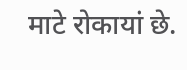माटे रोकायां छे.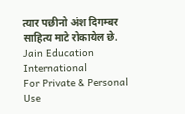त्यार पछीनो अंश दिगम्बर साहित्य माटे रोकायेल छे.
Jain Education International
For Private & Personal Use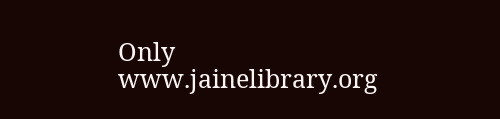Only
www.jainelibrary.org